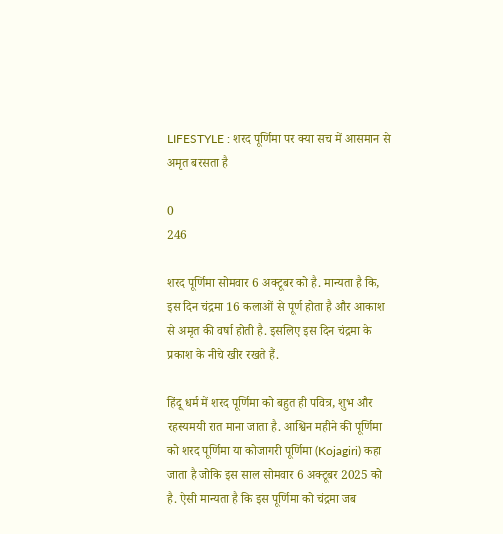LIFESTYLE : शरद पूर्णिमा पर क्या सच में आसमान से अमृत बरसता है

0
246

शरद पूर्णिमा सोमवार 6 अक्टूबर को है. मान्यता है कि, इस दिन चंद्रमा 16 कलाओं से पूर्ण होता है और आकाश से अमृत की वर्षा होती है. इसलिए इस दिन चंद्रमा के प्रकाश के नीचे खीर रखते हैं.

हिंदू धर्म में शरद पूर्णिमा को बहुत ही पवित्र, शुभ और रहस्यमयी रात माना जाता है. आश्विन महीने की पूर्णिमा को शरद पूर्णिमा या कोजागरी पूर्णिमा (Kojagiri) कहा जाता है जोकि इस साल सोमवार 6 अक्टूबर 2025 को है. ऐसी मान्यता है कि इस पूर्णिमा को चंद्रमा जब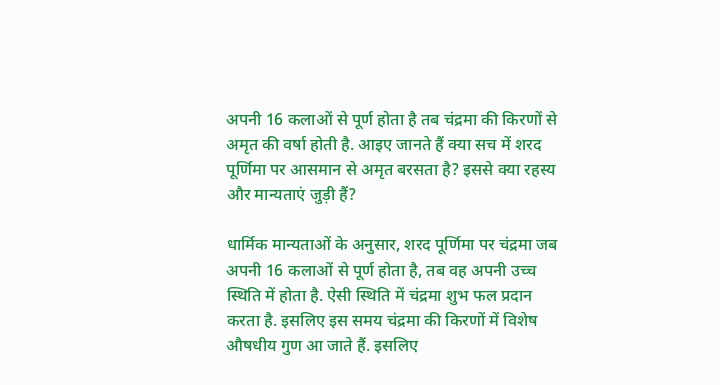अपनी 16 कलाओं से पूर्ण होता है तब चंद्रमा की किरणों से अमृत की वर्षा होती है. आइए जानते हैं क्या सच में शरद पूर्णिमा पर आसमान से अमृत बरसता है? इससे क्या रहस्य और मान्यताएं जुड़ी हैं?

धार्मिक मान्यताओं के अनुसार, शरद पूर्णिमा पर चंद्रमा जब अपनी 16 कलाओं से पूर्ण होता है, तब वह अपनी उच्च स्थिति में होता है. ऐसी स्थिति में चंद्रमा शुभ फल प्रदान करता है. इसलिए इस समय चंद्रमा की किरणों में विशेष औषधीय गुण आ जाते हैं. इसलिए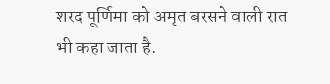शरद पूर्णिमा को अमृत बरसने वाली रात भी कहा जाता है.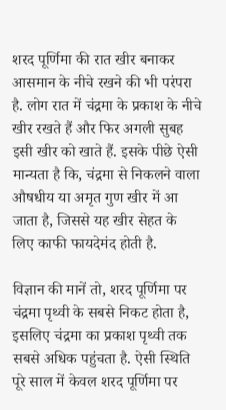शरद पूर्णिमा की रात खीर बनाकर आसमान के नीचे रखने की भी परंपरा है. लोग रात में चंद्रमा के प्रकाश के नीचे खीर रखते हैं और फिर अगली सुबह इसी खीर को खाते हैं. इसके पीछे ऐसी मान्यता है कि, चंद्रमा से निकलने वाला औषधीय या अमृत गुण खीर में आ जाता है, जिससे यह खीर सेहत के लिए काफी फायदेमंद होती है.

विज्ञान की मानें तो, शरद पूर्णिमा पर चंद्रमा पृथ्वी के सबसे निकट होता है, इसलिए चंद्रमा का प्रकाश पृथ्वी तक सबसे अधिक पहुंचता है. ऐसी स्थिति पूरे साल में केवल शरद पूर्णिमा पर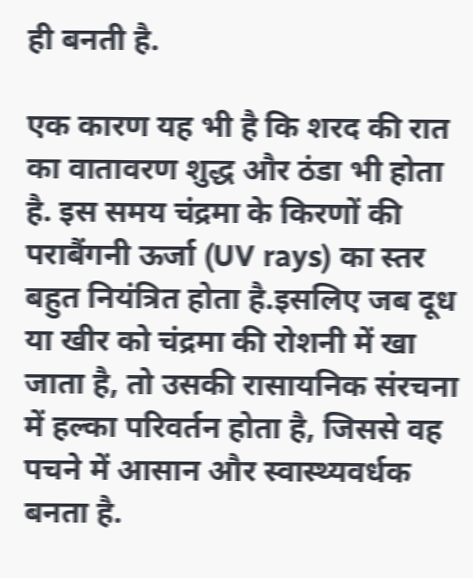ही बनती है.

एक कारण यह भी है कि शरद की रात का वातावरण शुद्ध और ठंडा भी होता है. इस समय चंद्रमा के किरणों की पराबैंगनी ऊर्जा (UV rays) का स्तर बहुत नियंत्रित होता है.इसलिए जब दूध या खीर को चंद्रमा की रोशनी में खा जाता है, तो उसकी रासायनिक संरचना में हल्का परिवर्तन होता है, जिससे वह पचने में आसान और स्वास्थ्यवर्धक बनता है.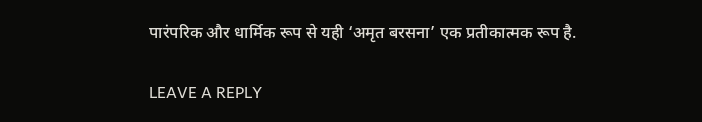पारंपरिक और धार्मिक रूप से यही ‘अमृत बरसना’ एक प्रतीकात्मक रूप है.

LEAVE A REPLY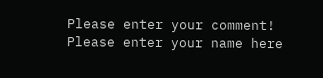Please enter your comment!
Please enter your name here